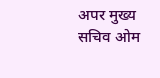अपर मुख्य सचिव ओम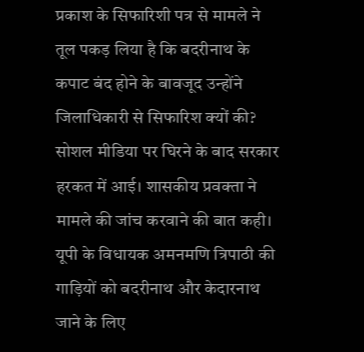प्रकाश के सिफारिशी पत्र से मामले ने तूल पकड़ लिया है कि बदरीनाथ के कपाट बंद होने के बावजूद उन्होंने जिलाधिकारी से सिफारिश क्यों की? सोशल मीडिया पर घिरने के बाद सरकार हरकत में आई। शासकीय प्रवक्ता ने मामले की जांच करवाने की बात कही।
यूपी के विधायक अमनमणि त्रिपाठी की गाड़ियों को बदरीनाथ और केदारनाथ जाने के लिए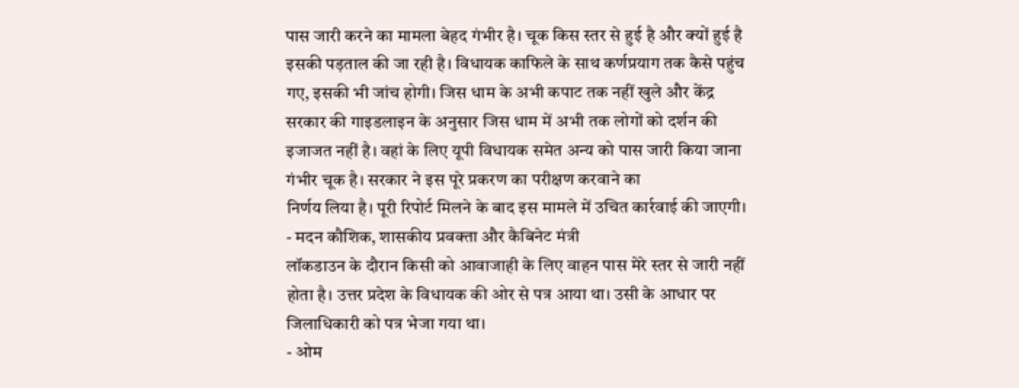पास जारी करने का मामला बेहद गंभीर है। चूक किस स्तर से हुई है और क्यों हुई है इसकी पड़ताल की जा रही है। विधायक काफिले के साथ कर्णप्रयाग तक कैसे पहुंच गए, इसकी भी जांच होगी। जिस धाम के अभी कपाट तक नहीं खुले और केंद्र सरकार की गाइडलाइन के अनुसार जिस धाम में अभी तक लोगों को दर्शन की इजाजत नहीं है। वहां के लिए यूपी विधायक समेत अन्य को पास जारी किया जाना गंभीर चूक है। सरकार ने इस पूरे प्रकरण का परीक्षण करवाने का
निर्णय लिया है। पूरी रिपोर्ट मिलने के बाद इस मामले में उचित कार्रवाई की जाएगी।
- मदन कौशिक, शासकीय प्रवक्ता और कैबिनेट मंत्री
लॉकडाउन के दौरान किसी को आवाजाही के लिए वाहन पास मेरे स्तर से जारी नहीं होता है। उत्तर प्रदेश के विधायक की ओर से पत्र आया था। उसी के आधार पर जिलाधिकारी को पत्र भेजा गया था।
- ओम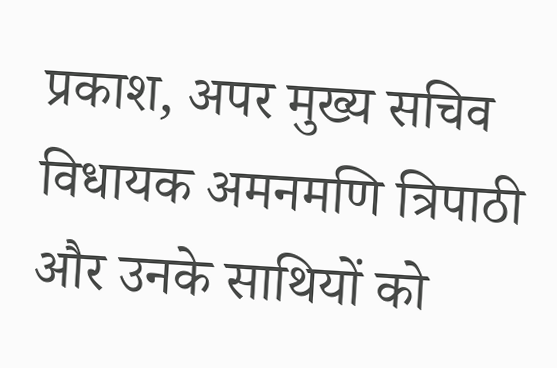प्रकाश, अपर मुख्य सचिव
विधायक अमनमणि त्रिपाठी और उनके साथियों को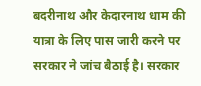बदरीनाथ और केदारनाथ धाम की यात्रा के लिए पास जारी करने पर सरकार ने जांच बैठाई है। सरकार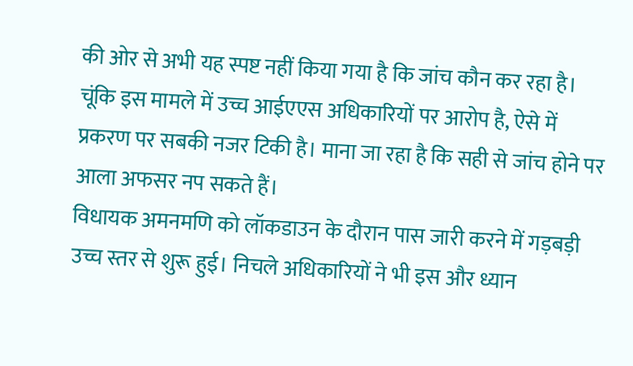की ओर से अभी यह स्पष्ट नहीं किया गया है कि जांच कौन कर रहा है। चूंकि इस मामले में उच्च आईएएस अधिकारियों पर आरोप है, ऐसे में प्रकरण पर सबकी नजर टिकी है। माना जा रहा है कि सही से जांच होने पर आला अफसर नप सकते हैं।
विधायक अमनमणि को लॉकडाउन के दौरान पास जारी करने में गड़बड़ी उच्च स्तर से शुरू हुई। निचले अधिकारियों ने भी इस और ध्यान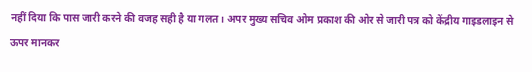नहीं दिया कि पास जारी करने की वजह सही है या गलत। अपर मुख्य सचिव ओम प्रकाश की ओर से जारी पत्र को केंद्रीय गाइडलाइन से ऊपर मानकर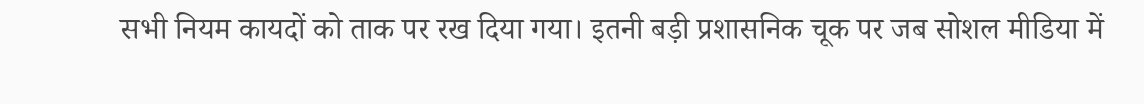सभी नियम कायदों को ताक पर रख दिया गया। इतनी बड़ी प्रशासनिक चूक पर जब सोशल मीडिया में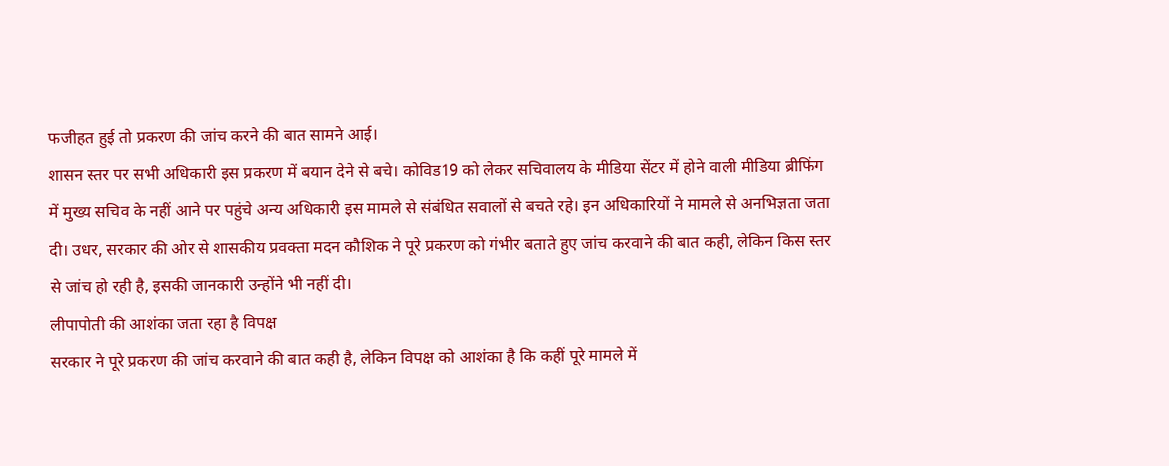फजीहत हुई तो प्रकरण की जांच करने की बात सामने आई।
शासन स्तर पर सभी अधिकारी इस प्रकरण में बयान देने से बचे। कोविड19 को लेकर सचिवालय के मीडिया सेंटर में होने वाली मीडिया ब्रीफिंग में मुख्य सचिव के नहीं आने पर पहुंचे अन्य अधिकारी इस मामले से संबंधित सवालों से बचते रहे। इन अधिकारियों ने मामले से अनभिज्ञता जता दी। उधर, सरकार की ओर से शासकीय प्रवक्ता मदन कौशिक ने पूरे प्रकरण को गंभीर बताते हुए जांच करवाने की बात कही, लेकिन किस स्तर से जांच हो रही है, इसकी जानकारी उन्होंने भी नहीं दी।
लीपापोती की आशंका जता रहा है विपक्ष
सरकार ने पूरे प्रकरण की जांच करवाने की बात कही है, लेकिन विपक्ष को आशंका है कि कहीं पूरे मामले में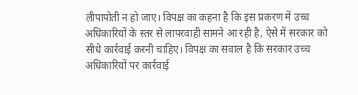लीपापोती न हो जाए। विपक्ष का कहना है कि इस प्रकरण में उच्च अधिकारियों के स्तर से लापरवाही सामने आ रही है, ऐसे में सरकार को सीधे कार्रवाई करनी चाहिए। विपक्ष का सवाल है कि सरकार उच्च अधिकारियों पर कार्रवाई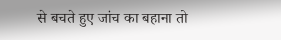से बचते हुए जांच का बहाना तो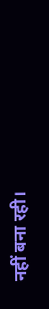नहीं बना रही।